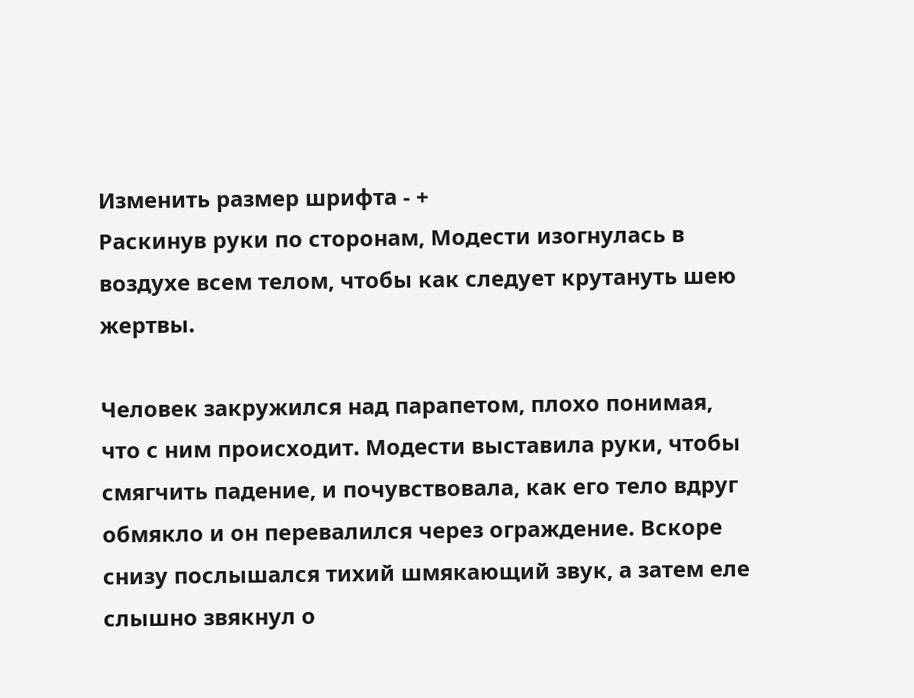Изменить размер шрифта - +
Раскинув руки по сторонам, Модести изогнулась в воздухе всем телом, чтобы как следует крутануть шею жертвы.

Человек закружился над парапетом, плохо понимая, что с ним происходит. Модести выставила руки, чтобы смягчить падение, и почувствовала, как его тело вдруг обмякло и он перевалился через ограждение. Вскоре снизу послышался тихий шмякающий звук, а затем еле слышно звякнул о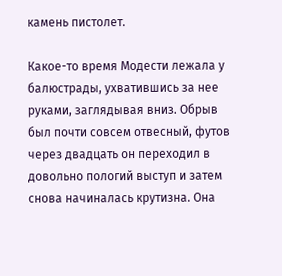камень пистолет.

Какое-то время Модести лежала у балюстрады, ухватившись за нее руками, заглядывая вниз. Обрыв был почти совсем отвесный, футов через двадцать он переходил в довольно пологий выступ и затем снова начиналась крутизна. Она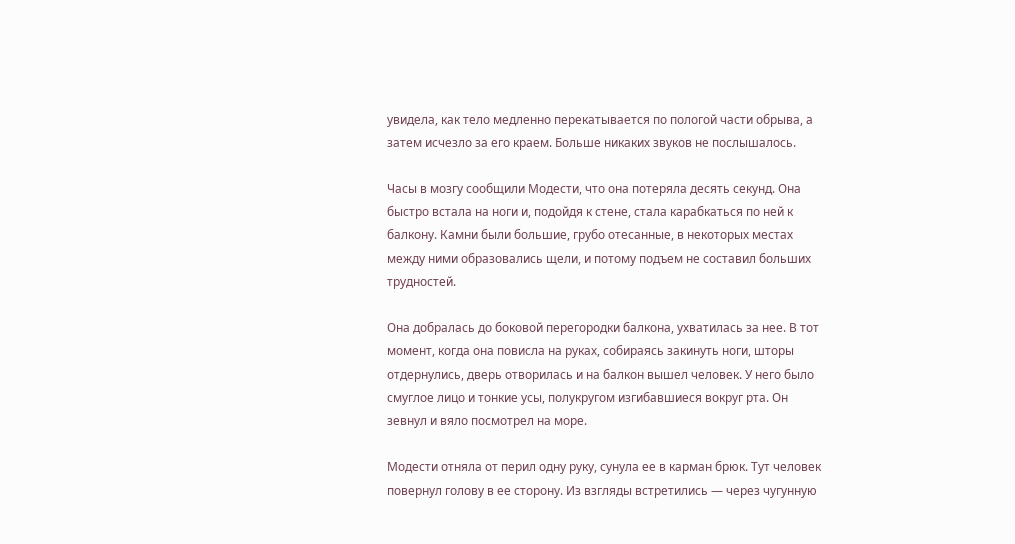увидела, как тело медленно перекатывается по пологой части обрыва, а затем исчезло за его краем. Больше никаких звуков не послышалось.

Часы в мозгу сообщили Модести, что она потеряла десять секунд. Она быстро встала на ноги и, подойдя к стене, стала карабкаться по ней к балкону. Камни были большие, грубо отесанные, в некоторых местах между ними образовались щели, и потому подъем не составил больших трудностей.

Она добралась до боковой перегородки балкона, ухватилась за нее. В тот момент, когда она повисла на руках, собираясь закинуть ноги, шторы отдернулись, дверь отворилась и на балкон вышел человек. У него было смуглое лицо и тонкие усы, полукругом изгибавшиеся вокруг рта. Он зевнул и вяло посмотрел на море.

Модести отняла от перил одну руку, сунула ее в карман брюк. Тут человек повернул голову в ее сторону. Из взгляды встретились — через чугунную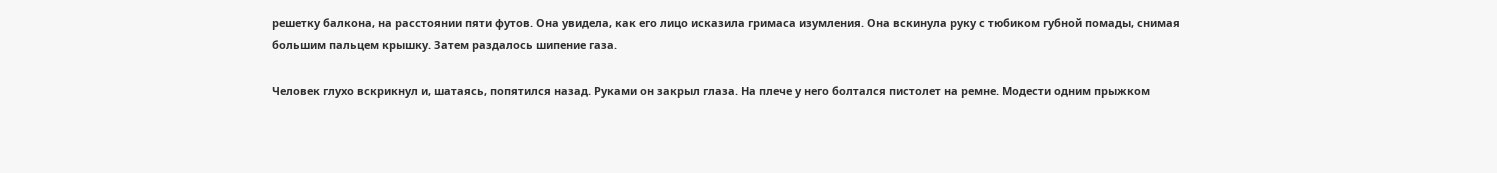решетку балкона, на расстоянии пяти футов. Она увидела, как его лицо исказила гримаса изумления. Она вскинула руку с тюбиком губной помады, снимая большим пальцем крышку. Затем раздалось шипение газа.

Человек глухо вскрикнул и, шатаясь, попятился назад. Руками он закрыл глаза. На плече у него болтался пистолет на ремне. Модести одним прыжком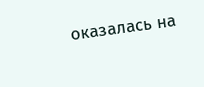оказалась на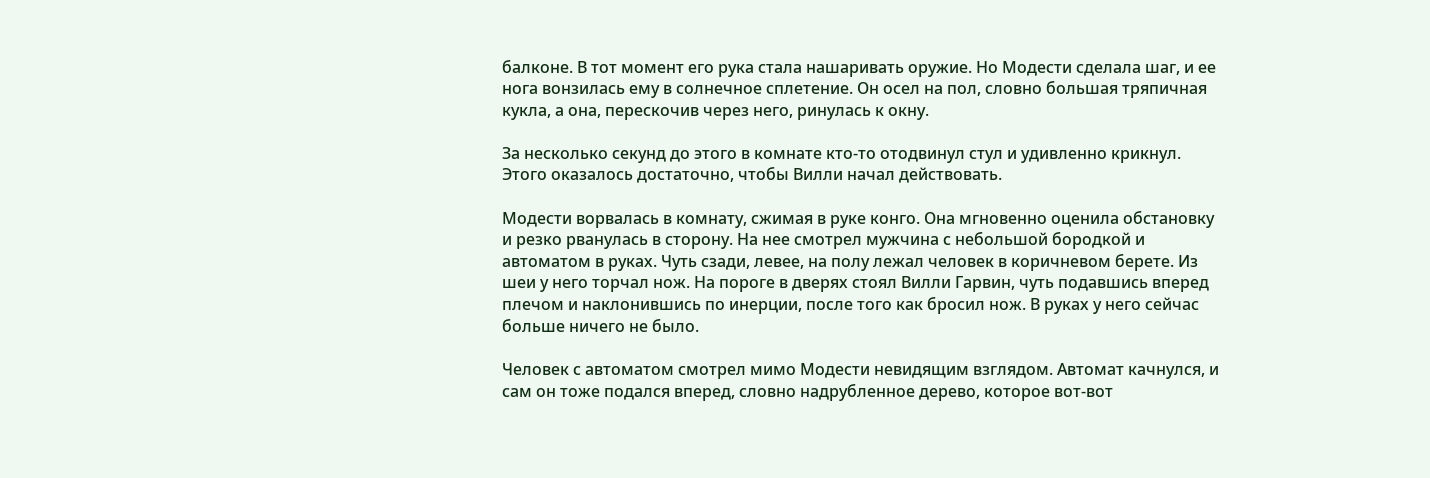балконе. В тот момент его рука стала нашаривать оружие. Но Модести сделала шаг, и ее нога вонзилась ему в солнечное сплетение. Он осел на пол, словно большая тряпичная кукла, а она, перескочив через него, ринулась к окну.

За несколько секунд до этого в комнате кто-то отодвинул стул и удивленно крикнул. Этого оказалось достаточно, чтобы Вилли начал действовать.

Модести ворвалась в комнату, сжимая в руке конго. Она мгновенно оценила обстановку и резко рванулась в сторону. На нее смотрел мужчина с небольшой бородкой и автоматом в руках. Чуть сзади, левее, на полу лежал человек в коричневом берете. Из шеи у него торчал нож. На пороге в дверях стоял Вилли Гарвин, чуть подавшись вперед плечом и наклонившись по инерции, после того как бросил нож. В руках у него сейчас больше ничего не было.

Человек с автоматом смотрел мимо Модести невидящим взглядом. Автомат качнулся, и сам он тоже подался вперед, словно надрубленное дерево, которое вот-вот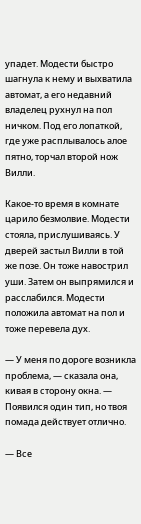упадет. Модести быстро шагнула к нему и выхватила автомат, а его недавний владелец рухнул на пол ничком. Под его лопаткой, где уже расплывалось алое пятно, торчал второй нож Вилли.

Какое-то время в комнате царило безмолвие. Модести стояла, прислушиваясь. У дверей застыл Вилли в той же позе. Он тоже навострил уши. Затем он выпрямился и расслабился. Модести положила автомат на пол и тоже перевела дух.

— У меня по дороге возникла проблема, — сказала она, кивая в сторону окна. — Появился один тип, но твоя помада действует отлично.

— Все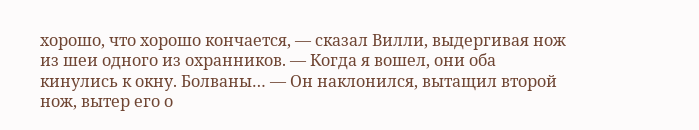хорошо, что хорошо кончается, — сказал Вилли, выдергивая нож из шеи одного из охранников. — Когда я вошел, они оба кинулись к окну. Болваны… — Он наклонился, вытащил второй нож, вытер его о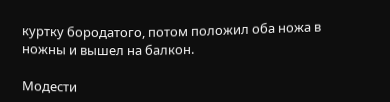куртку бородатого, потом положил оба ножа в ножны и вышел на балкон.

Модести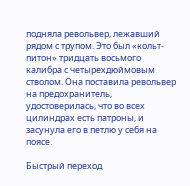подняла револьвер, лежавший рядом с трупом. Это был «кольт-питон» тридцать восьмого калибра с четырехдюймовым стволом. Она поставила револьвер на предохранитель, удостоверилась, что во всех цилиндрах есть патроны, и засунула его в петлю у себя на поясе.

Быстрый переход